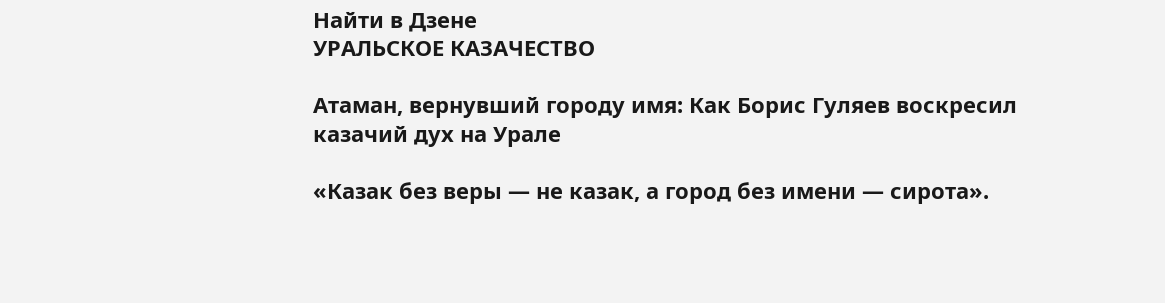Найти в Дзене
УРАЛЬСКОЕ КАЗАЧЕСТВО

Атаман, вернувший городу имя: Как Борис Гуляев воскресил казачий дух на Урале

«Казак без веры — не казак, а город без имени — сирота».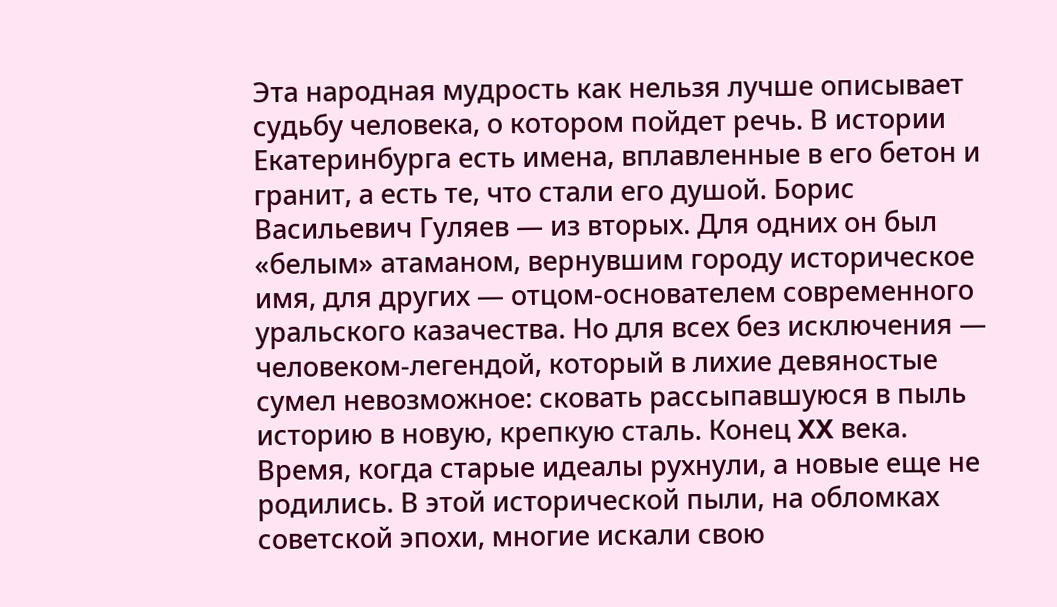Эта народная мудрость как нельзя лучше описывает судьбу человека, о котором пойдет речь. В истории Екатеринбурга есть имена, вплавленные в его бетон и гранит, а есть те, что стали его душой. Борис Васильевич Гуляев — из вторых. Для одних он был «белым» атаманом, вернувшим городу историческое имя, для других — отцом-основателем современного уральского казачества. Но для всех без исключения — человеком-легендой, который в лихие девяностые сумел невозможное: сковать рассыпавшуюся в пыль историю в новую, крепкую сталь. Конец XX века. Время, когда старые идеалы рухнули, а новые еще не родились. В этой исторической пыли, на обломках советской эпохи, многие искали свою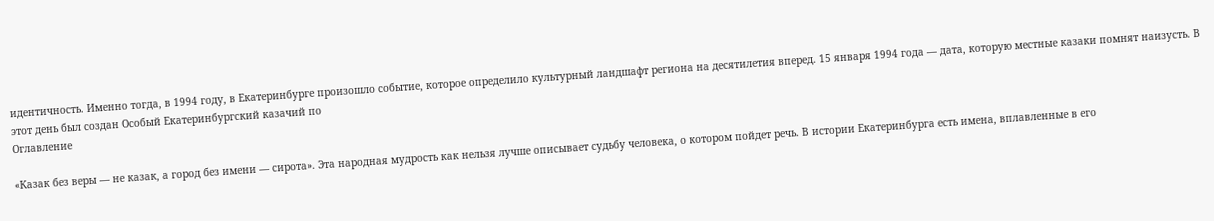идентичность. Именно тогда, в 1994 году, в Екатеринбурге произошло событие, которое определило культурный ландшафт региона на десятилетия вперед. 15 января 1994 года — дата, которую местные казаки помнят наизусть. В этот день был создан Особый Екатеринбургский казачий по
Оглавление

«Казак без веры — не казак, а город без имени — сирота». Эта народная мудрость как нельзя лучше описывает судьбу человека, о котором пойдет речь. В истории Екатеринбурга есть имена, вплавленные в его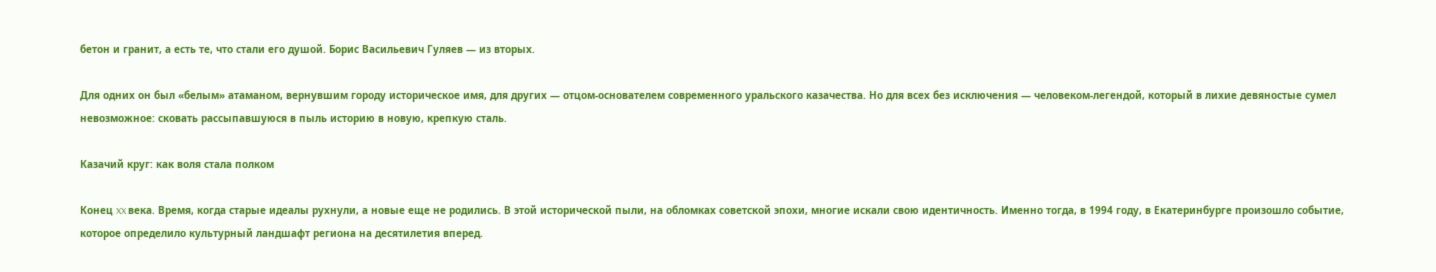бетон и гранит, а есть те, что стали его душой. Борис Васильевич Гуляев — из вторых.

Для одних он был «белым» атаманом, вернувшим городу историческое имя, для других — отцом-основателем современного уральского казачества. Но для всех без исключения — человеком-легендой, который в лихие девяностые сумел невозможное: сковать рассыпавшуюся в пыль историю в новую, крепкую сталь.

Казачий круг: как воля стала полком

Конец XX века. Время, когда старые идеалы рухнули, а новые еще не родились. В этой исторической пыли, на обломках советской эпохи, многие искали свою идентичность. Именно тогда, в 1994 году, в Екатеринбурге произошло событие, которое определило культурный ландшафт региона на десятилетия вперед.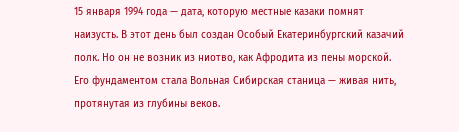15 января 1994 года — дата, которую местные казаки помнят наизусть. В этот день был создан Особый Екатеринбургский казачий полк. Но он не возник из ниотво, как Афродита из пены морской. Его фундаментом стала Вольная Сибирская станица — живая нить, протянутая из глубины веков.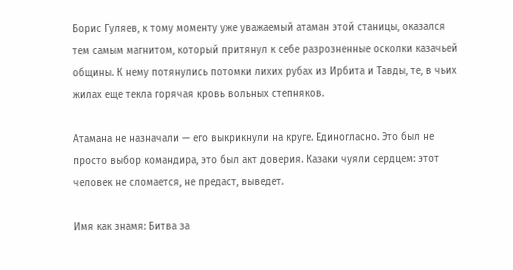Борис Гуляев, к тому моменту уже уважаемый атаман этой станицы, оказался тем самым магнитом, который притянул к себе разрозненные осколки казачьей общины. К нему потянулись потомки лихих рубах из Ирбита и Тавды, те, в чьих жилах еще текла горячая кровь вольных степняков.

Атамана не назначали — его выкрикнули на круге. Единогласно. Это был не просто выбор командира, это был акт доверия. Казаки чуяли сердцем: этот человек не сломается, не предаст, выведет.

Имя как знамя: Битва за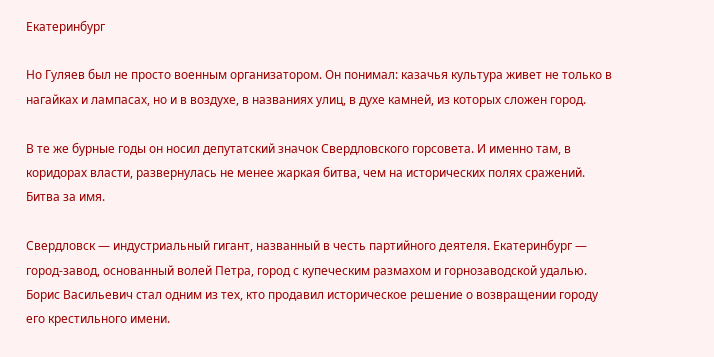Екатеринбург

Но Гуляев был не просто военным организатором. Он понимал: казачья культура живет не только в нагайках и лампасах, но и в воздухе, в названиях улиц, в духе камней, из которых сложен город.

В те же бурные годы он носил депутатский значок Свердловского горсовета. И именно там, в коридорах власти, развернулась не менее жаркая битва, чем на исторических полях сражений. Битва за имя.

Свердловск — индустриальный гигант, названный в честь партийного деятеля. Екатеринбург — город-завод, основанный волей Петра, город с купеческим размахом и горнозаводской удалью. Борис Васильевич стал одним из тех, кто продавил историческое решение о возвращении городу его крестильного имени.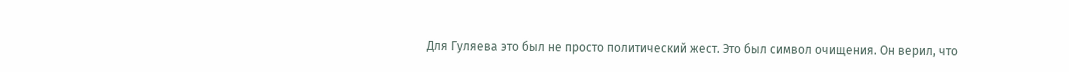Для Гуляева это был не просто политический жест. Это был символ очищения. Он верил, что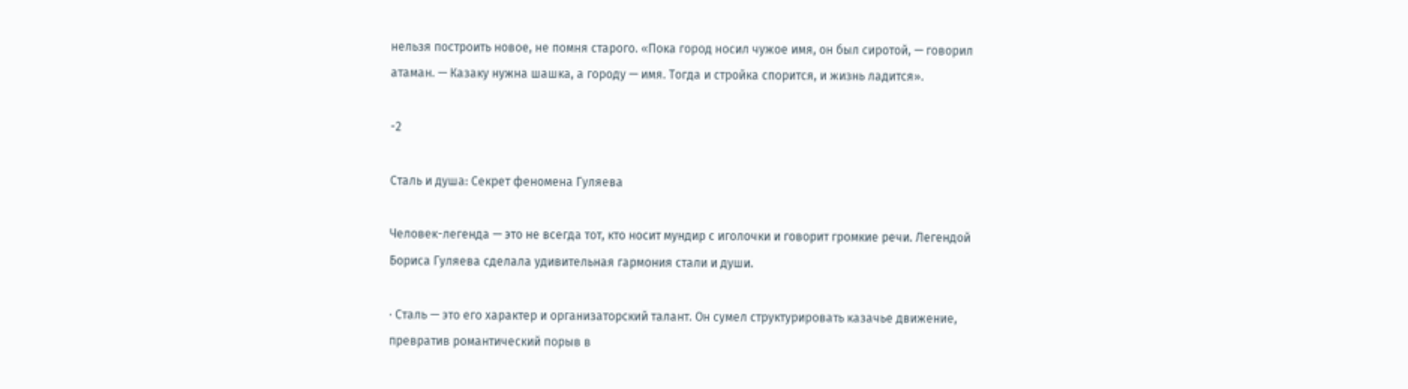нельзя построить новое, не помня старого. «Пока город носил чужое имя, он был сиротой, — говорил атаман. — Казаку нужна шашка, а городу — имя. Тогда и стройка спорится, и жизнь ладится».

-2

Сталь и душа: Секрет феномена Гуляева

Человек-легенда — это не всегда тот, кто носит мундир с иголочки и говорит громкие речи. Легендой Бориса Гуляева сделала удивительная гармония стали и души.

· Сталь — это его характер и организаторский талант. Он сумел структурировать казачье движение, превратив романтический порыв в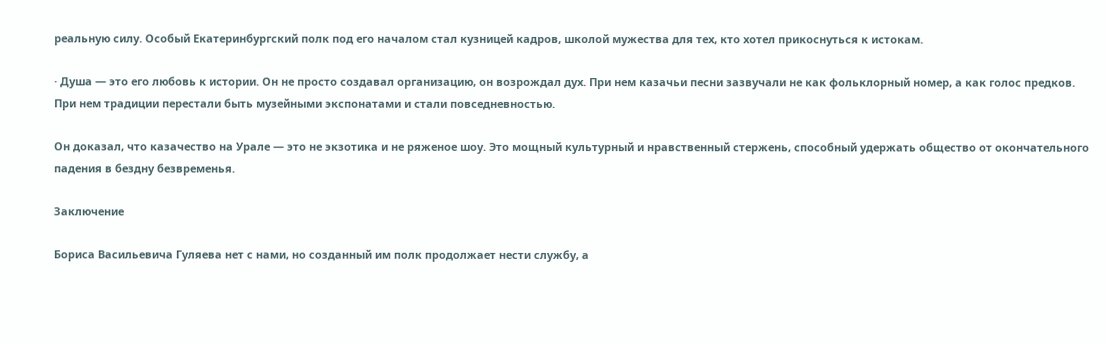реальную силу. Особый Екатеринбургский полк под его началом стал кузницей кадров, школой мужества для тех, кто хотел прикоснуться к истокам.

· Душа — это его любовь к истории. Он не просто создавал организацию, он возрождал дух. При нем казачьи песни зазвучали не как фольклорный номер, а как голос предков. При нем традиции перестали быть музейными экспонатами и стали повседневностью.

Он доказал, что казачество на Урале — это не экзотика и не ряженое шоу. Это мощный культурный и нравственный стержень, способный удержать общество от окончательного падения в бездну безвременья.

Заключение

Бориса Васильевича Гуляева нет с нами, но созданный им полк продолжает нести службу, а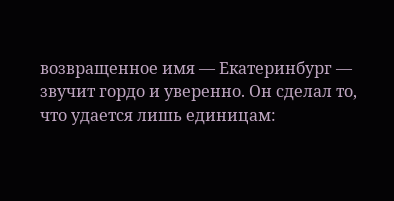возвращенное имя — Екатеринбург — звучит гордо и уверенно. Он сделал то, что удается лишь единицам: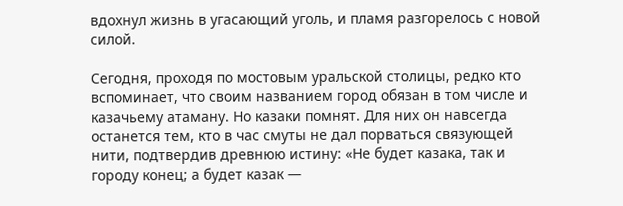вдохнул жизнь в угасающий уголь, и пламя разгорелось с новой силой.

Сегодня, проходя по мостовым уральской столицы, редко кто вспоминает, что своим названием город обязан в том числе и казачьему атаману. Но казаки помнят. Для них он навсегда останется тем, кто в час смуты не дал порваться связующей нити, подтвердив древнюю истину: «Не будет казака, так и городу конец; а будет казак —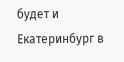будет и Екатеринбург в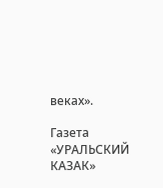веках».

Газета «УРАЛЬСКИЙ КАЗАК»